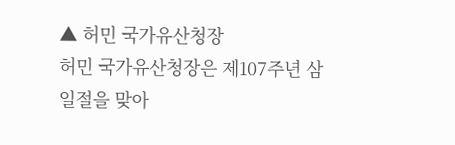▲ 허민 국가유산청장
허민 국가유산청장은 제107주년 삼일절을 맞아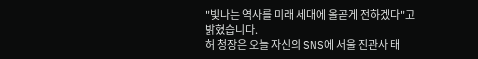"빛나는 역사를 미래 세대에 올곧게 전하겠다"고 밝혔습니다.
허 청장은 오늘 자신의 SNS에 서울 진관사 태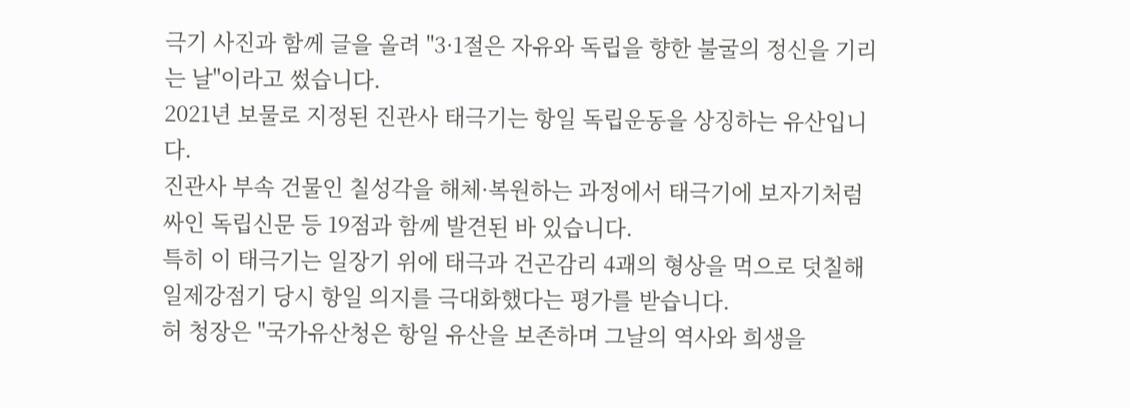극기 사진과 함께 글을 올려 "3·1절은 자유와 독립을 향한 불굴의 정신을 기리는 날"이라고 썼습니다.
2021년 보물로 지정된 진관사 태극기는 항일 독립운동을 상징하는 유산입니다.
진관사 부속 건물인 칠성각을 해체·복원하는 과정에서 태극기에 보자기처럼 싸인 독립신문 등 19점과 함께 발견된 바 있습니다.
특히 이 태극기는 일장기 위에 태극과 건곤감리 4괘의 형상을 먹으로 덧칠해 일제강점기 당시 항일 의지를 극대화했다는 평가를 받습니다.
허 청장은 "국가유산청은 항일 유산을 보존하며 그날의 역사와 희생을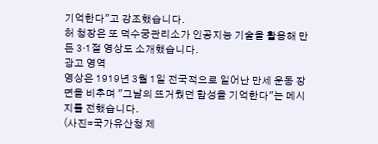기억한다"고 강조했습니다.
허 청장은 또 덕수궁관리소가 인공지능 기술을 활용해 만든 3·1절 영상도 소개했습니다.
광고 영역
영상은 1919년 3월 1일 전국적으로 일어난 만세 운동 장면을 비추며 "그날의 뜨거웠던 함성을 기억한다"는 메시지를 전했습니다.
(사진=국가유산청 제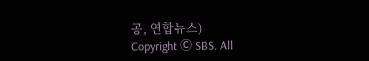공, 연합뉴스)
Copyright Ⓒ SBS. All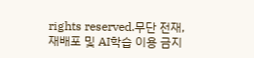rights reserved.무단 전재, 재배포 및 AI학습 이용 금지